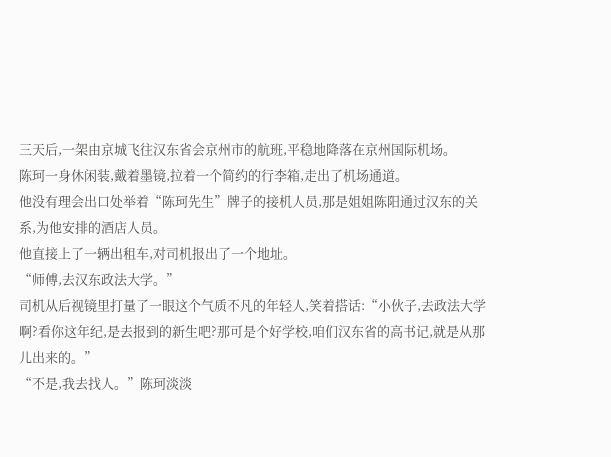三天后,一架由京城飞往汉东省会京州市的航班,平稳地降落在京州国际机场。
陈珂一身休闲装,戴着墨镜,拉着一个简约的行李箱,走出了机场通道。
他没有理会出口处举着“陈珂先生”牌子的接机人员,那是姐姐陈阳通过汉东的关系,为他安排的酒店人员。
他直接上了一辆出租车,对司机报出了一个地址。
“师傅,去汉东政法大学。”
司机从后视镜里打量了一眼这个气质不凡的年轻人,笑着搭话:“小伙子,去政法大学啊?看你这年纪,是去报到的新生吧?那可是个好学校,咱们汉东省的高书记,就是从那儿出来的。”
“不是,我去找人。”陈珂淡淡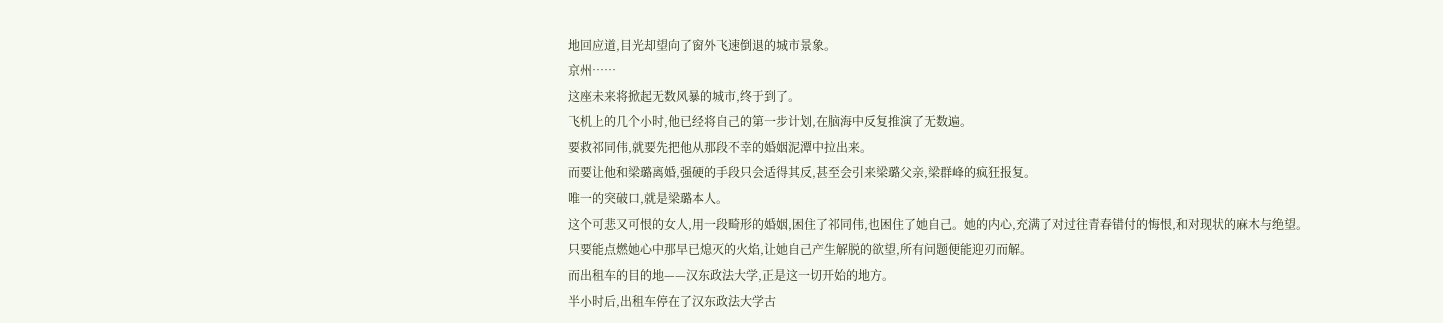地回应道,目光却望向了窗外飞速倒退的城市景象。
京州……
这座未来将掀起无数风暴的城市,终于到了。
飞机上的几个小时,他已经将自己的第一步计划,在脑海中反复推演了无数遍。
要救祁同伟,就要先把他从那段不幸的婚姻泥潭中拉出来。
而要让他和梁璐离婚,强硬的手段只会适得其反,甚至会引来梁璐父亲,梁群峰的疯狂报复。
唯一的突破口,就是梁璐本人。
这个可悲又可恨的女人,用一段畸形的婚姻,困住了祁同伟,也困住了她自己。她的内心,充满了对过往青春错付的悔恨,和对现状的麻木与绝望。
只要能点燃她心中那早已熄灭的火焰,让她自己产生解脱的欲望,所有问题便能迎刃而解。
而出租车的目的地——汉东政法大学,正是这一切开始的地方。
半小时后,出租车停在了汉东政法大学古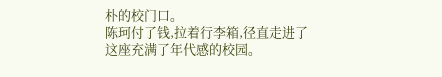朴的校门口。
陈珂付了钱,拉着行李箱,径直走进了这座充满了年代感的校园。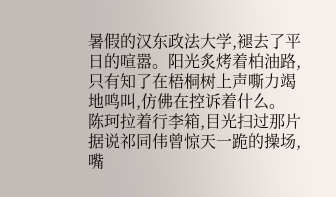暑假的汉东政法大学,褪去了平日的喧嚣。阳光炙烤着柏油路,只有知了在梧桐树上声嘶力竭地鸣叫,仿佛在控诉着什么。
陈珂拉着行李箱,目光扫过那片据说祁同伟曾惊天一跪的操场,嘴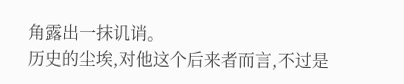角露出一抹讥诮。
历史的尘埃,对他这个后来者而言,不过是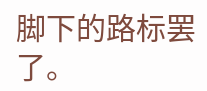脚下的路标罢了。